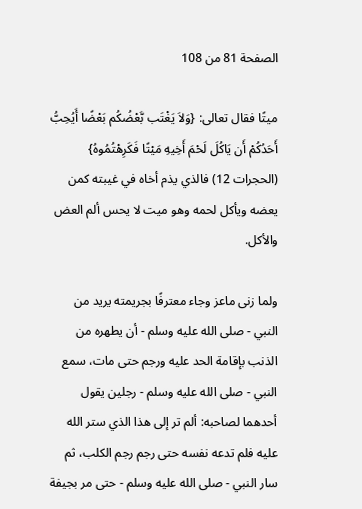الصفحة 81 من 108

ميتًا فقال تعالى: {وَلاَ يَغْتَب بَّعْضُكُم بَعْضًا أَيُحِبُّ أَحَدُكُمْ أَن يَاكُلَ لَحْمَ أَخِيهِ مَيْتًا فَكَرِهْتُمُوهُ} (الحجرات 12) فالذي يذم أخاه في غيبته كمن يعضه ويأكل لحمه وهو ميت لا يحس ألم العض والأكل.

ولما زنى ماعز وجاء معترفًا بجريمته يريد من النبي - صلى الله عليه وسلم - أن يطهره من الذنب بإقامة الحد عليه ورجم حتى مات، سمع النبي - صلى الله عليه وسلم - رجلين يقول أحدهما لصاحبه: ألم تر إلى هذا الذي ستر الله عليه فلم تدعه نفسه حتى رجم رجم الكلب، ثم سار النبي - صلى الله عليه وسلم - حتى مر بجيفة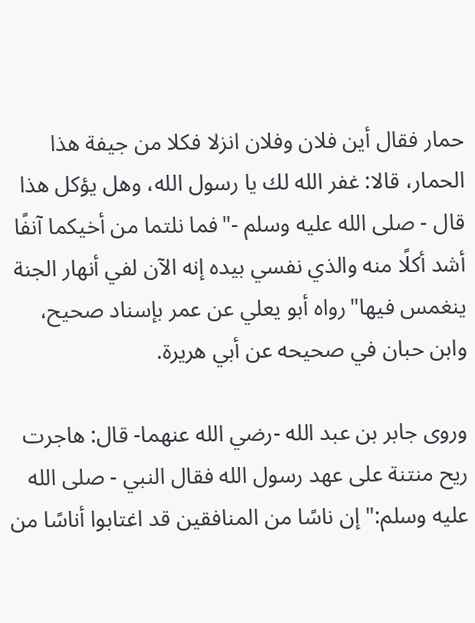حمار فقال أين فلان وفلان انزلا فكلا من جيفة هذا الحمار، قالا: غفر الله لك يا رسول الله، وهل يؤكل هذا قال - صلى الله عليه وسلم -"فما نلتما من أخيكما آنفًا أشد أكلًا منه والذي نفسي بيده إنه الآن لفي أنهار الجنة ينغمس فيها"رواه أبو يعلي عن عمر بإسناد صحيح، وابن حبان في صحيحه عن أبي هريرة.

وروى جابر بن عبد الله -رضي الله عنهما- قال: هاجرت ريح منتنة على عهد رسول الله فقال النبي - صلى الله عليه وسلم:"إن ناسًا من المنافقين قد اغتابوا أناسًا من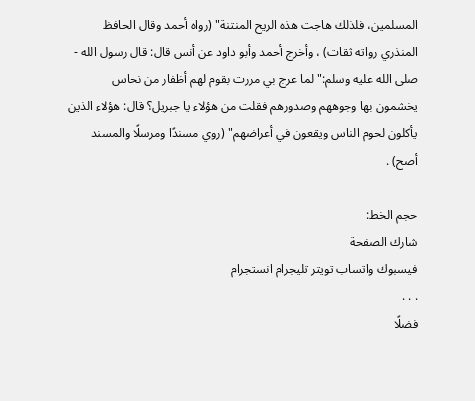المسلمين، فلذلك هاجت هذه الريح المنتنة" (رواه أحمد وقال الحافظ المنذري رواته ثقات) ، وأخرج أحمد وأبو داود عن أنس قال: قال رسول الله - صلى الله عليه وسلم:"لما عرج بي مررت بقوم لهم أظفار من نحاس يخشمون بها وجوههم وصدورهم فقلت من هؤلاء يا جبريل؟ قال: هؤلاء الذين يأكلون لحوم الناس ويقعون في أعراضهم" (روي مسندًا ومرسلًا والمسند أصح) .

حجم الخط:
شارك الصفحة
فيسبوك واتساب تويتر تليجرام انستجرام
. . .
فضلًا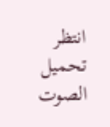انتظر تحميل الصوت